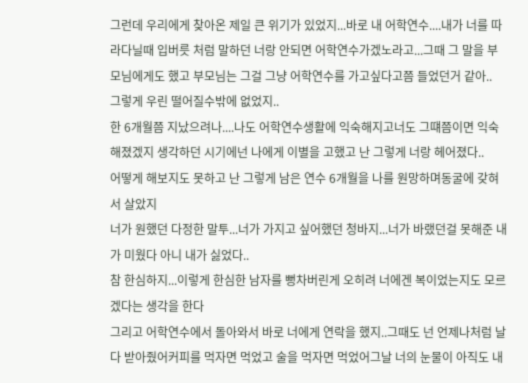그런데 우리에게 찾아온 제일 큰 위기가 있었지...바로 내 어학연수....내가 너를 따라다닐때 입버릇 처럼 말하던 너랑 안되면 어학연수가겠노라고...그때 그 말을 부모님에게도 했고 부모님는 그걸 그냥 어학연수를 가고싶다고쯤 들었던거 같아..
그렇게 우린 떨어질수밖에 없었지..
한 6개월쯤 지났으려나....나도 어학연수생활에 익숙해지고너도 그떄쯤이면 익숙해졌겠지 생각하던 시기에넌 나에게 이별을 고했고 난 그렇게 너랑 헤어졌다..
어떻게 해보지도 못하고 난 그렇게 남은 연수 6개월을 나를 원망하며동굴에 갖혀서 살았지
너가 원했던 다정한 말투...너가 가지고 싶어했던 청바지...너가 바랬던걸 못해준 내가 미웠다 아니 내가 싫었다..
참 한심하지...이렇게 한심한 남자를 뻥차버린게 오히려 너에겐 복이었는지도 모르겠다는 생각을 한다
그리고 어학연수에서 돌아와서 바로 너에게 연락을 했지..그때도 넌 언제나처럼 날 다 받아줬어커피를 먹자면 먹었고 술을 먹자면 먹었어그날 너의 눈물이 아직도 내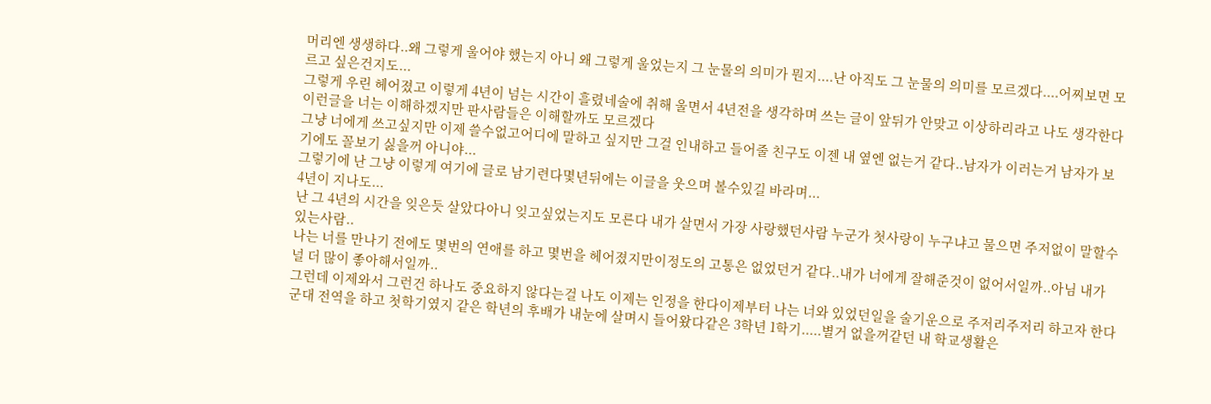머리엔 생생하다..왜 그렇게 울어야 했는지 아니 왜 그렇게 울었는지 그 눈물의 의미가 뭔지....난 아직도 그 눈물의 의미를 모르겠다....어찌보면 모르고 싶은건지도...
그렇게 우린 헤어졌고 이렇게 4년이 넘는 시간이 흘렸네술에 취해 울면서 4년전을 생각하며 쓰는 글이 앞뒤가 안맞고 이상하리라고 나도 생각한다이런글을 너는 이해하겠지만 판사람들은 이해할까도 모르겠다
그냥 너에게 쓰고싶지만 이제 쓸수없고어디에 말하고 싶지만 그걸 인내하고 들어줄 친구도 이젠 내 옆엔 없는거 같다..남자가 이러는거 남자가 보기에도 꼴보기 싫을꺼 아니야...
그렇기에 난 그냥 이렇게 여기에 글로 남기련다몇년뒤에는 이글을 웃으며 볼수있길 바라며...
4년이 지나도...
난 그 4년의 시간을 잊은듯 살았다아니 잊고싶었는지도 모른다 내가 살면서 가장 사랑했던사람 누군가 첫사랑이 누구냐고 물으면 주저없이 말할수있는사람..
나는 너를 만나기 전에도 몇번의 연애를 하고 몇번을 헤어졌지만이정도의 고통은 없었던거 같다..내가 너에게 잘해준것이 없어서일까..아님 내가 널 더 많이 좋아해서일까..
그런데 이제와서 그런건 하나도 중요하지 않다는걸 나도 이제는 인정을 한다이제부터 나는 너와 있었던일을 술기운으로 주저리주저리 하고자 한다
군대 전역을 하고 첫학기였지 같은 학년의 후배가 내눈에 살며시 들어왔다같은 3학년 1학기.....별거 없을꺼같던 내 학교생활은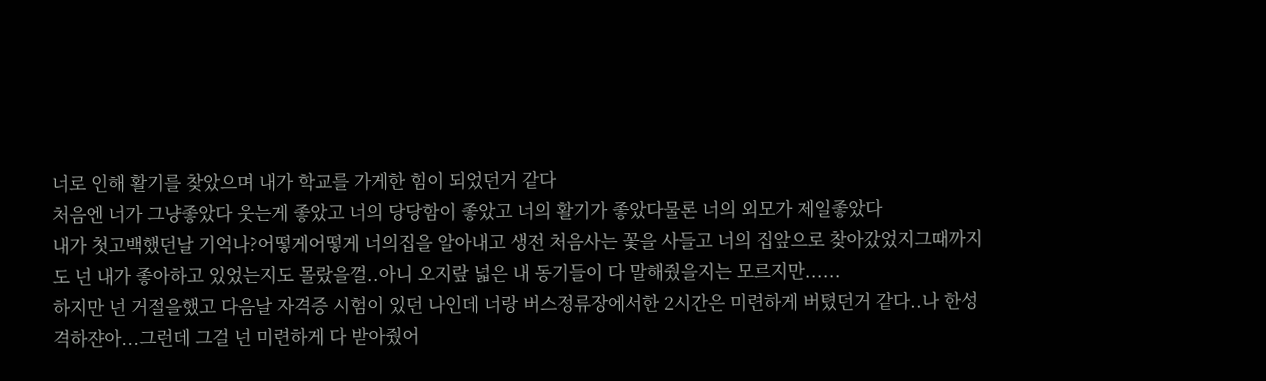너로 인해 활기를 찾았으며 내가 학교를 가게한 힘이 되었던거 같다
처음엔 너가 그냥좋았다 웃는게 좋았고 너의 당당함이 좋았고 너의 활기가 좋았다물론 너의 외모가 제일좋았다
내가 첫고백했던날 기억나?어떻게어떻게 너의집을 알아내고 생전 처음사는 꽃을 사들고 너의 집앞으로 찾아갔었지그때까지도 넌 내가 좋아하고 있었는지도 몰랐을껄..아니 오지랖 넓은 내 동기들이 다 말해줬을지는 모르지만......
하지만 넌 거절을했고 다음날 자격증 시험이 있던 나인데 너랑 버스정류장에서한 2시간은 미련하게 버텼던거 같다..나 한성격하쟌아...그런데 그걸 넌 미련하게 다 받아줬어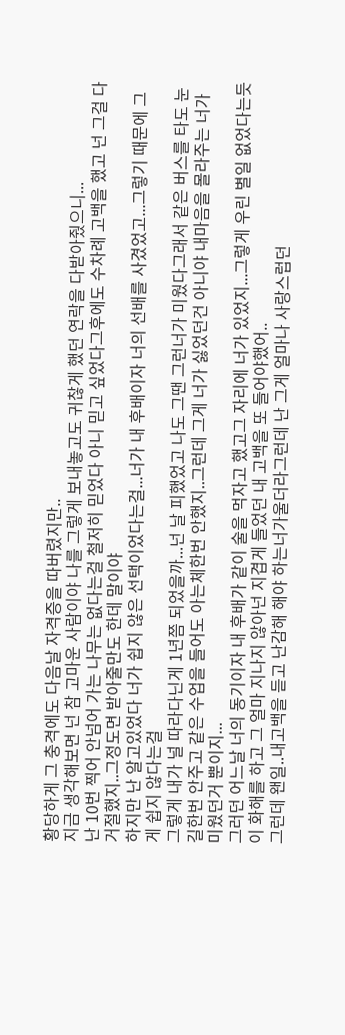황당하게 그 충격에도 다음날 자격증을 따버렸지만..
지금 생각해보면 넌 참 고마운 사람이야 나를 그렇게 보내놓고도 귀찮게 했던 연락을 다받아줬으니...
난 10번 찍어 안넘어 가는 나무는 없다는걸 철저히 믿었다 아니 믿고 싶었다그후에도 수차례 고백을 했고 넌 그걸 다 거절했지..그정도면 받아줄만도 한데 말이야
하지만 난 알고있었다 너가 쉽지 않은 선택이었다는걸...너가 내 후배이자 너의 선배를 사겼었고...그렇기 때문에 그게 쉽지 않다는걸
그렇게 내가 널 따라다닌게 1년쯤 되었을까...넌 날 피했었고 나도 그땐 그런너가 미웠다그래서 같은 버스를 타도 눈길한번 안주고 같은 수업을 들어도 아는체한번 안했지..그런데 그게 너가 싫었던건 아니야 내마음을 몰라주는 너가 미웠던거 뿐이지...
그러던 어느날 너의 동기이자 내 후배가 같이 술을 먹자고 했고그 자리에 너가 있었지...그렇게 우린 별일 없었다는듯이 화해를 하고 그 얼마 지나지 않아넌 지겹게 들었던 내 고백을 또 들어야했어..
그런데 왠일..내고백을 듣고 난감해 해야 하는너가울더라그런데 난 그게 얼마나 사랑스럽던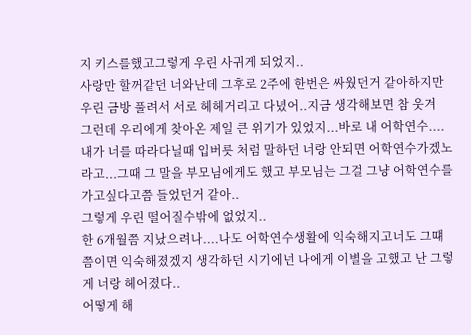지 키스를했고그렇게 우린 사귀게 되었지..
사랑만 할꺼같던 너와난데 그후로 2주에 한번은 싸웠던거 같아하지만 우린 금방 풀려서 서로 헤헤거리고 다녔어..지금 생각해보면 참 웃겨
그런데 우리에게 찾아온 제일 큰 위기가 있었지...바로 내 어학연수....내가 너를 따라다닐때 입버릇 처럼 말하던 너랑 안되면 어학연수가겠노라고...그때 그 말을 부모님에게도 했고 부모님는 그걸 그냥 어학연수를 가고싶다고쯤 들었던거 같아..
그렇게 우린 떨어질수밖에 없었지..
한 6개월쯤 지났으려나....나도 어학연수생활에 익숙해지고너도 그떄쯤이면 익숙해졌겠지 생각하던 시기에넌 나에게 이별을 고했고 난 그렇게 너랑 헤어졌다..
어떻게 해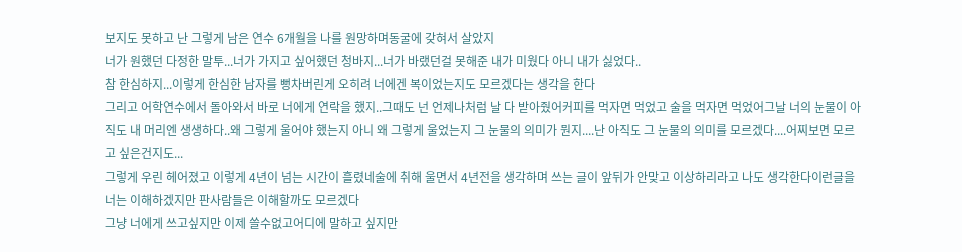보지도 못하고 난 그렇게 남은 연수 6개월을 나를 원망하며동굴에 갖혀서 살았지
너가 원했던 다정한 말투...너가 가지고 싶어했던 청바지...너가 바랬던걸 못해준 내가 미웠다 아니 내가 싫었다..
참 한심하지...이렇게 한심한 남자를 뻥차버린게 오히려 너에겐 복이었는지도 모르겠다는 생각을 한다
그리고 어학연수에서 돌아와서 바로 너에게 연락을 했지..그때도 넌 언제나처럼 날 다 받아줬어커피를 먹자면 먹었고 술을 먹자면 먹었어그날 너의 눈물이 아직도 내 머리엔 생생하다..왜 그렇게 울어야 했는지 아니 왜 그렇게 울었는지 그 눈물의 의미가 뭔지....난 아직도 그 눈물의 의미를 모르겠다....어찌보면 모르고 싶은건지도...
그렇게 우린 헤어졌고 이렇게 4년이 넘는 시간이 흘렸네술에 취해 울면서 4년전을 생각하며 쓰는 글이 앞뒤가 안맞고 이상하리라고 나도 생각한다이런글을 너는 이해하겠지만 판사람들은 이해할까도 모르겠다
그냥 너에게 쓰고싶지만 이제 쓸수없고어디에 말하고 싶지만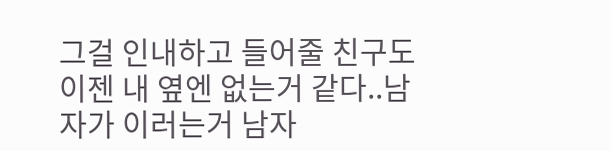그걸 인내하고 들어줄 친구도 이젠 내 옆엔 없는거 같다..남자가 이러는거 남자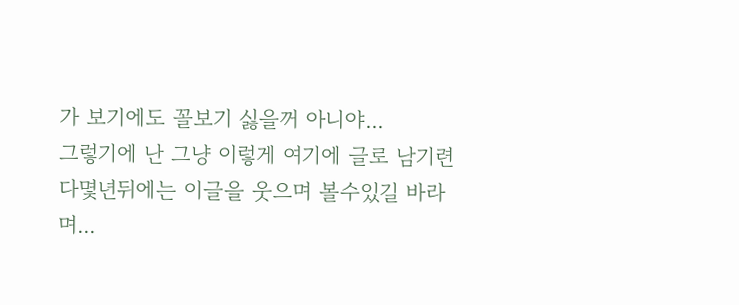가 보기에도 꼴보기 싫을꺼 아니야...
그렇기에 난 그냥 이렇게 여기에 글로 남기련다몇년뒤에는 이글을 웃으며 볼수있길 바라며...